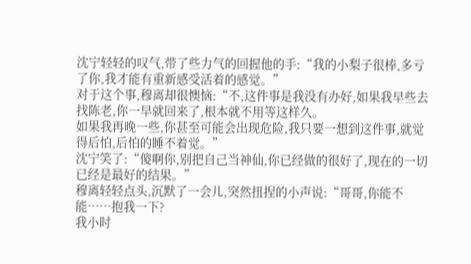沈宁轻轻的叹气,带了些力气的回握他的手:“我的小梨子很棒,多亏了你,我才能有重新感受活着的感觉。”
对于这个事,穆离却很懊恼:“不,这件事是我没有办好,如果我早些去找陈老,你一早就回来了,根本就不用等这样久。
如果我再晚一些,你甚至可能会出现危险,我只要一想到这件事,就觉得后怕,后怕的睡不着觉。”
沈宁笑了:“傻啊你,别把自己当神仙,你已经做的很好了,现在的一切已经是最好的结果。”
穆离轻轻点头,沉默了一会儿,突然扭捏的小声说:“哥哥,你能不能……抱我一下?
我小时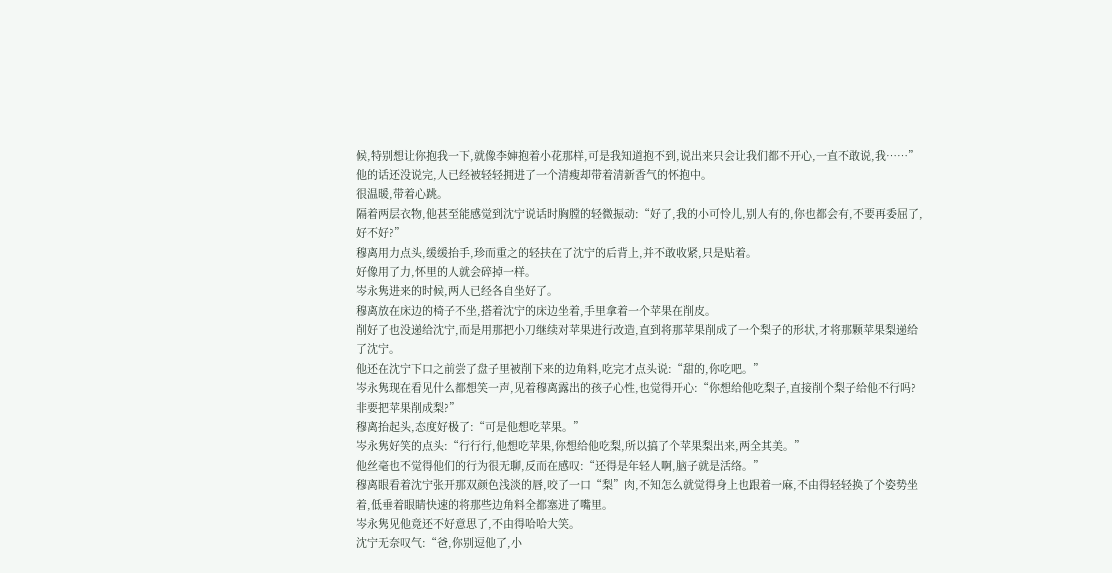候,特别想让你抱我一下,就像李婶抱着小花那样,可是我知道抱不到,说出来只会让我们都不开心,一直不敢说,我……”
他的话还没说完,人已经被轻轻拥进了一个清瘦却带着清新香气的怀抱中。
很温暖,带着心跳。
隔着两层衣物,他甚至能感觉到沈宁说话时胸膛的轻微振动:“好了,我的小可怜儿,别人有的,你也都会有,不要再委屈了,好不好?”
穆离用力点头,缓缓抬手,珍而重之的轻扶在了沈宁的后背上,并不敢收紧,只是贴着。
好像用了力,怀里的人就会碎掉一样。
岑永隽进来的时候,两人已经各自坐好了。
穆离放在床边的椅子不坐,搭着沈宁的床边坐着,手里拿着一个苹果在削皮。
削好了也没递给沈宁,而是用那把小刀继续对苹果进行改造,直到将那苹果削成了一个梨子的形状,才将那颗苹果梨递给了沈宁。
他还在沈宁下口之前尝了盘子里被削下来的边角料,吃完才点头说:“甜的,你吃吧。”
岑永隽现在看见什么都想笑一声,见着穆离露出的孩子心性,也觉得开心:“你想给他吃梨子,直接削个梨子给他不行吗?非要把苹果削成梨?”
穆离抬起头,态度好极了:“可是他想吃苹果。”
岑永隽好笑的点头:“行行行,他想吃苹果,你想给他吃梨,所以搞了个苹果梨出来,两全其美。”
他丝毫也不觉得他们的行为很无聊,反而在感叹:“还得是年轻人啊,脑子就是活络。”
穆离眼看着沈宁张开那双颜色浅淡的唇,咬了一口“梨”肉,不知怎么就觉得身上也跟着一麻,不由得轻轻换了个姿势坐着,低垂着眼睛快速的将那些边角料全都塞进了嘴里。
岑永隽见他竟还不好意思了,不由得哈哈大笑。
沈宁无奈叹气:“爸,你别逗他了,小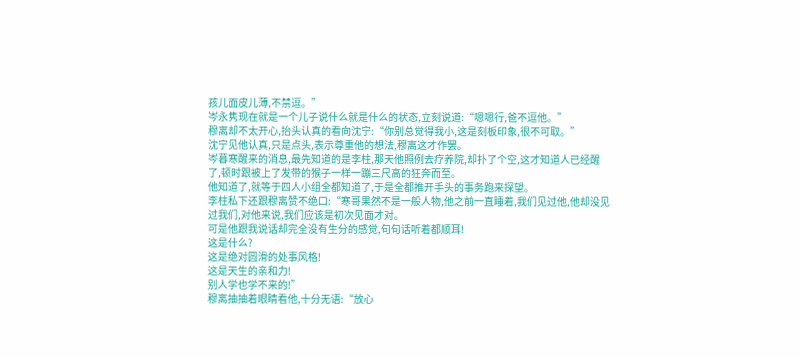孩儿面皮儿薄,不禁逗。”
岑永隽现在就是一个儿子说什么就是什么的状态,立刻说道:“嗯嗯行,爸不逗他。”
穆离却不太开心,抬头认真的看向沈宁:“你别总觉得我小,这是刻板印象,很不可取。”
沈宁见他认真,只是点头,表示尊重他的想法,穆离这才作罢。
岑暮寒醒来的消息,最先知道的是李柱,那天他照例去疗养院,却扑了个空,这才知道人已经醒了,顿时跟被上了发带的猴子一样一蹦三尺高的狂奔而至。
他知道了,就等于四人小组全都知道了,于是全都推开手头的事务跑来探望。
李柱私下还跟穆离赞不绝口:“寒哥果然不是一般人物,他之前一直睡着,我们见过他,他却没见过我们,对他来说,我们应该是初次见面才对。
可是他跟我说话却完全没有生分的感觉,句句话听着都顺耳!
这是什么?
这是绝对圆滑的处事风格!
这是天生的亲和力!
别人学也学不来的!”
穆离抽抽着眼睛看他,十分无语:“放心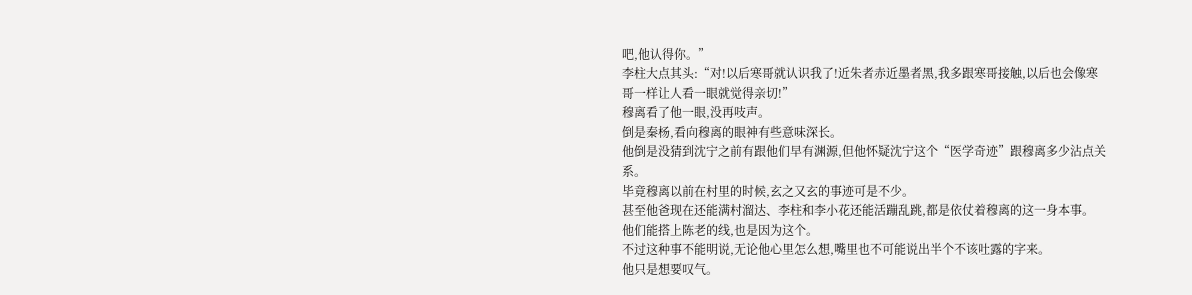吧,他认得你。”
李柱大点其头:“对!以后寒哥就认识我了!近朱者赤近墨者黑,我多跟寒哥接触,以后也会像寒哥一样让人看一眼就觉得亲切!”
穆离看了他一眼,没再吱声。
倒是秦杨,看向穆离的眼神有些意味深长。
他倒是没猜到沈宁之前有跟他们早有渊源,但他怀疑沈宁这个“医学奇迹”跟穆离多少沾点关系。
毕竟穆离以前在村里的时候,玄之又玄的事迹可是不少。
甚至他爸现在还能满村溜达、李柱和李小花还能活蹦乱跳,都是依仗着穆离的这一身本事。
他们能搭上陈老的线,也是因为这个。
不过这种事不能明说,无论他心里怎么想,嘴里也不可能说出半个不该吐露的字来。
他只是想要叹气。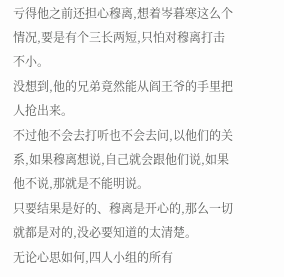亏得他之前还担心穆离,想着岑暮寒这么个情况,要是有个三长两短,只怕对穆离打击不小。
没想到,他的兄弟竟然能从阎王爷的手里把人抢出来。
不过他不会去打听也不会去问,以他们的关系,如果穆离想说,自己就会跟他们说,如果他不说,那就是不能明说。
只要结果是好的、穆离是开心的,那么一切就都是对的,没必要知道的太清楚。
无论心思如何,四人小组的所有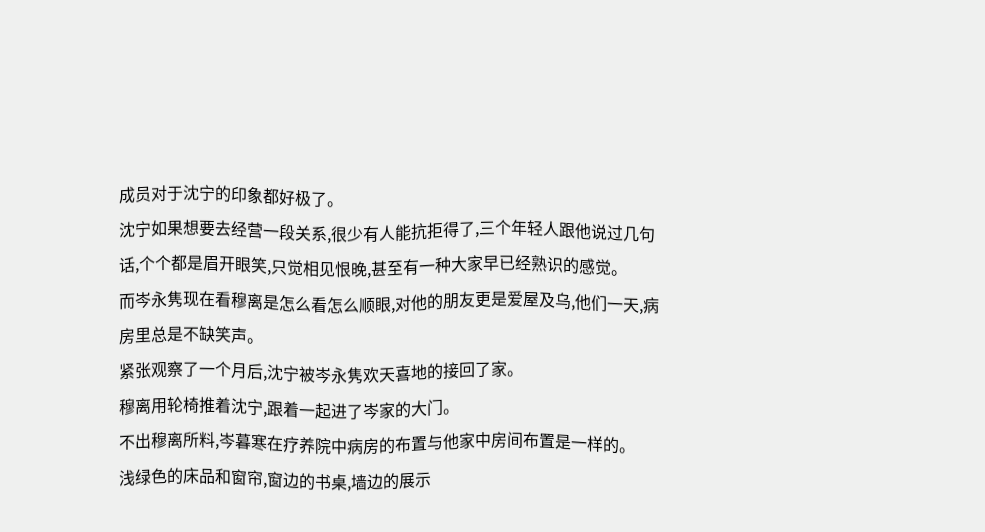成员对于沈宁的印象都好极了。
沈宁如果想要去经营一段关系,很少有人能抗拒得了,三个年轻人跟他说过几句话,个个都是眉开眼笑,只觉相见恨晚,甚至有一种大家早已经熟识的感觉。
而岑永隽现在看穆离是怎么看怎么顺眼,对他的朋友更是爱屋及乌,他们一天,病房里总是不缺笑声。
紧张观察了一个月后,沈宁被岑永隽欢天喜地的接回了家。
穆离用轮椅推着沈宁,跟着一起进了岑家的大门。
不出穆离所料,岑暮寒在疗养院中病房的布置与他家中房间布置是一样的。
浅绿色的床品和窗帘,窗边的书桌,墙边的展示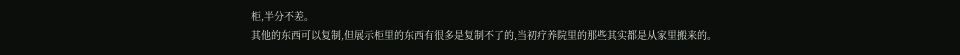柜,半分不差。
其他的东西可以复制,但展示柜里的东西有很多是复制不了的,当初疗养院里的那些其实都是从家里搬来的。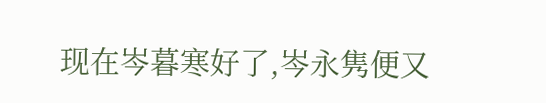现在岑暮寒好了,岑永隽便又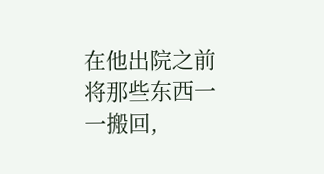在他出院之前将那些东西一一搬回,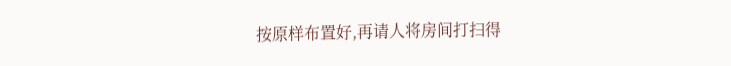按原样布置好,再请人将房间打扫得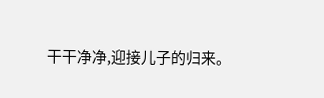干干净净,迎接儿子的归来。